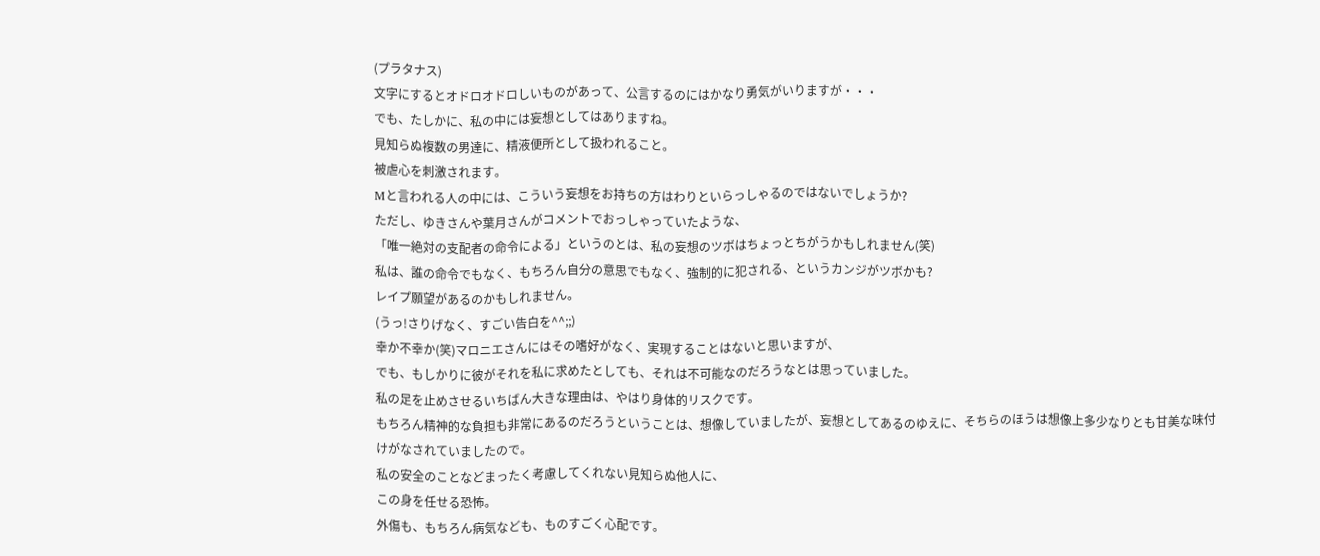(プラタナス)
文字にするとオドロオドロしいものがあって、公言するのにはかなり勇気がいりますが・・・
でも、たしかに、私の中には妄想としてはありますね。
見知らぬ複数の男達に、精液便所として扱われること。
被虐心を刺激されます。
Mと言われる人の中には、こういう妄想をお持ちの方はわりといらっしゃるのではないでしょうか?
ただし、ゆきさんや葉月さんがコメントでおっしゃっていたような、
「唯一絶対の支配者の命令による」というのとは、私の妄想のツボはちょっとちがうかもしれません(笑)
私は、誰の命令でもなく、もちろん自分の意思でもなく、強制的に犯される、というカンジがツボかも?
レイプ願望があるのかもしれません。
(うっ!さりげなく、すごい告白を^^;;)
幸か不幸か(笑)マロニエさんにはその嗜好がなく、実現することはないと思いますが、
でも、もしかりに彼がそれを私に求めたとしても、それは不可能なのだろうなとは思っていました。
私の足を止めさせるいちばん大きな理由は、やはり身体的リスクです。
もちろん精神的な負担も非常にあるのだろうということは、想像していましたが、妄想としてあるのゆえに、そちらのほうは想像上多少なりとも甘美な味付けがなされていましたので。
私の安全のことなどまったく考慮してくれない見知らぬ他人に、
この身を任せる恐怖。
外傷も、もちろん病気なども、ものすごく心配です。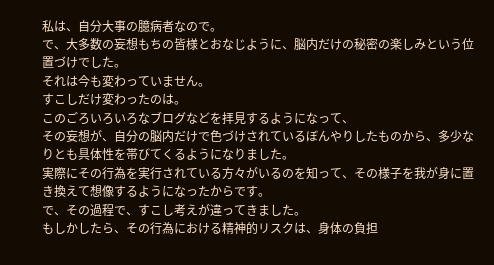私は、自分大事の臆病者なので。
で、大多数の妄想もちの皆様とおなじように、脳内だけの秘密の楽しみという位置づけでした。
それは今も変わっていません。
すこしだけ変わったのは。
このごろいろいろなブログなどを拝見するようになって、
その妄想が、自分の脳内だけで色づけされているぼんやりしたものから、多少なりとも具体性を帯びてくるようになりました。
実際にその行為を実行されている方々がいるのを知って、その様子を我が身に置き換えて想像するようになったからです。
で、その過程で、すこし考えが違ってきました。
もしかしたら、その行為における精神的リスクは、身体の負担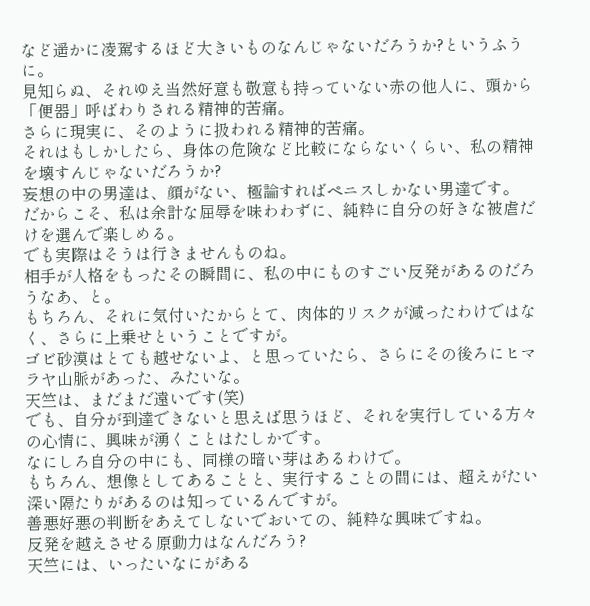など遥かに凌駕するほど大きいものなんじゃないだろうか?というふうに。
見知らぬ、それゆえ当然好意も敬意も持っていない赤の他人に、頭から「便器」呼ばわりされる精神的苦痛。
さらに現実に、そのように扱われる精神的苦痛。
それはもしかしたら、身体の危険など比較にならないくらい、私の精神を壊すんじゃないだろうか?
妄想の中の男達は、顔がない、極論すればペニスしかない男達です。
だからこそ、私は余計な屈辱を味わわずに、純粋に自分の好きな被虐だけを選んで楽しめる。
でも実際はそうは行きませんものね。
相手が人格をもったその瞬間に、私の中にものすごい反発があるのだろうなあ、と。
もちろん、それに気付いたからとて、肉体的リスクが減ったわけではなく、さらに上乗せということですが。
ゴビ砂漠はとても越せないよ、と思っていたら、さらにその後ろにヒマラヤ山脈があった、みたいな。
天竺は、まだまだ遠いです(笑)
でも、自分が到達できないと思えば思うほど、それを実行している方々の心情に、興味が湧くことはたしかです。
なにしろ自分の中にも、同様の暗い芽はあるわけで。
もちろん、想像としてあることと、実行することの間には、超えがたい深い隔たりがあるのは知っているんですが。
善悪好悪の判断をあえてしないでおいての、純粋な興味ですね。
反発を越えさせる原動力はなんだろう?
天竺には、いったいなにがある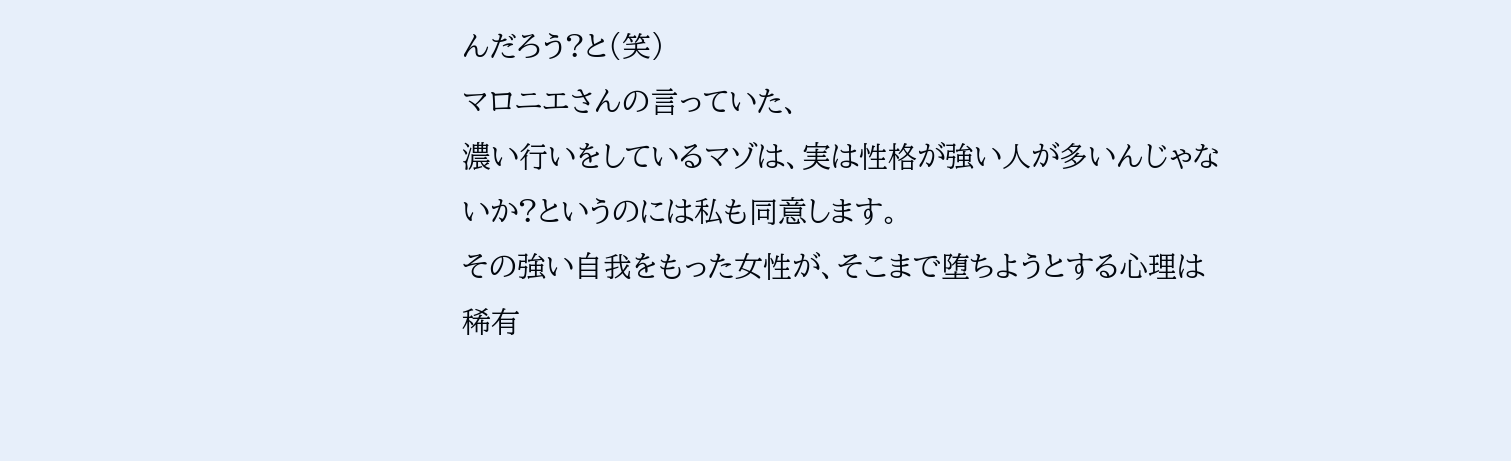んだろう?と(笑)
マロニエさんの言っていた、
濃い行いをしているマゾは、実は性格が強い人が多いんじゃないか?というのには私も同意します。
その強い自我をもった女性が、そこまで堕ちようとする心理は稀有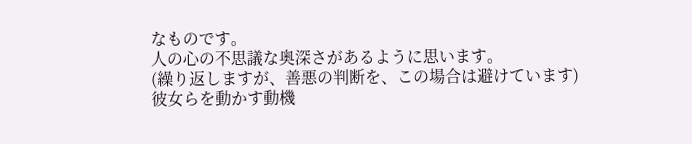なものです。
人の心の不思議な奥深さがあるように思います。
(繰り返しますが、善悪の判断を、この場合は避けています)
彼女らを動かす動機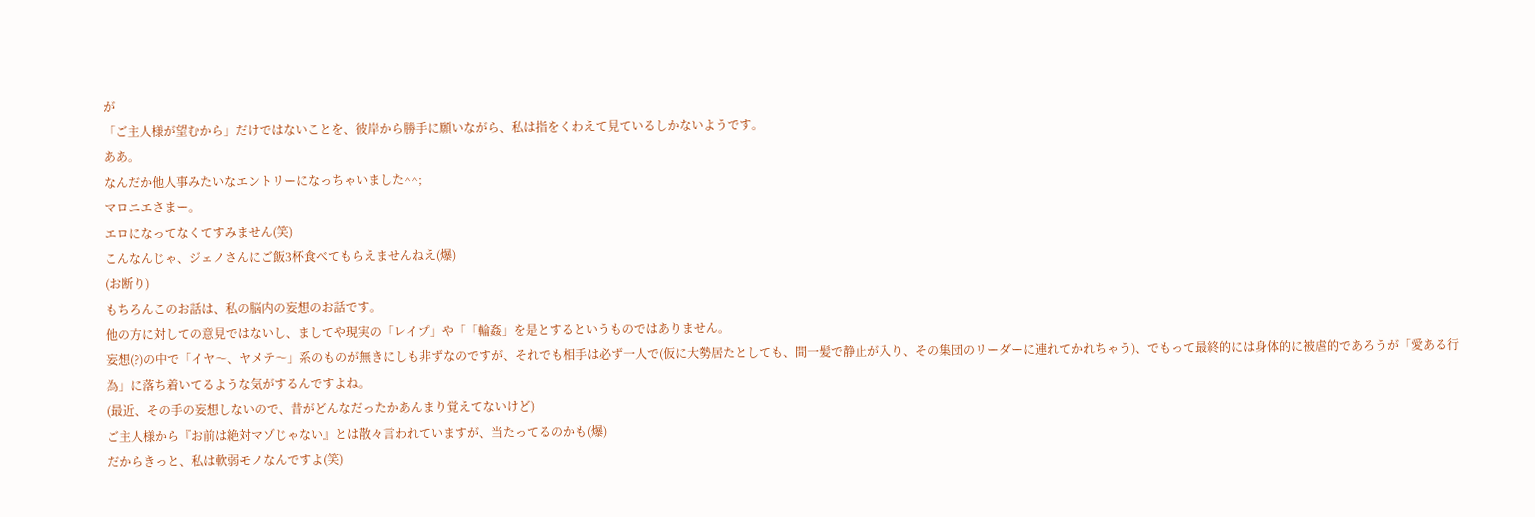が
「ご主人様が望むから」だけではないことを、彼岸から勝手に願いながら、私は指をくわえて見ているしかないようです。
ああ。
なんだか他人事みたいなエントリーになっちゃいました^^;
マロニエさまー。
エロになってなくてすみません(笑)
こんなんじゃ、ジェノさんにご飯3杯食べてもらえませんねえ(爆)
(お断り)
もちろんこのお話は、私の脳内の妄想のお話です。
他の方に対しての意見ではないし、ましてや現実の「レイプ」や「「輪姦」を是とするというものではありません。
妄想(?)の中で「イヤ〜、ヤメテ〜」系のものが無きにしも非ずなのですが、それでも相手は必ず一人で(仮に大勢居たとしても、間一髪で静止が入り、その集団のリーダーに連れてかれちゃう)、でもって最終的には身体的に被虐的であろうが「愛ある行為」に落ち着いてるような気がするんですよね。
(最近、その手の妄想しないので、昔がどんなだったかあんまり覚えてないけど)
ご主人様から『お前は絶対マゾじゃない』とは散々言われていますが、当たってるのかも(爆)
だからきっと、私は軟弱モノなんですよ(笑)